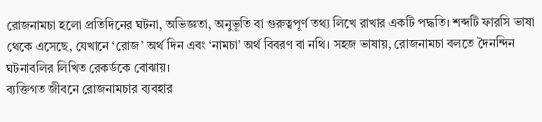রোজনামচা হলো প্রতিদিনের ঘটনা, অভিজ্ঞতা, অনুভূতি বা গুরুত্বপূর্ণ তথ্য লিখে রাখার একটি পদ্ধতি। শব্দটি ফারসি ভাষা থেকে এসেছে, যেখানে ‘রোজ’ অর্থ দিন এবং ‘নামচা’ অর্থ বিবরণ বা নথি। সহজ ভাষায়, রোজনামচা বলতে দৈনন্দিন ঘটনাবলির লিখিত রেকর্ডকে বোঝায়।
ব্যক্তিগত জীবনে রোজনামচার ব্যবহার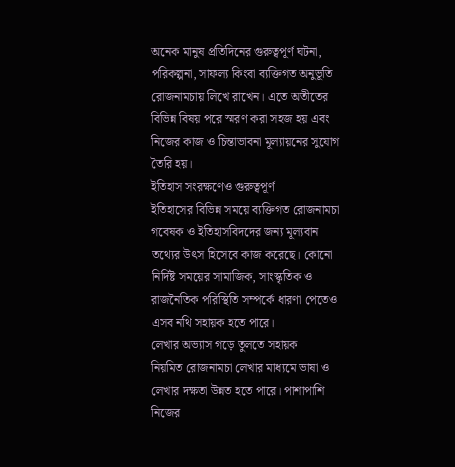অনেক মানুষ প্রতিদিনের গুরুত্বপূর্ণ ঘটনা, পরিকল্পনা, সাফল্য কিংবা ব্যক্তিগত অনুভূতি রোজনামচায় লিখে রাখেন। এতে অতীতের বিভিন্ন বিষয় পরে স্মরণ করা সহজ হয় এবং নিজের কাজ ও চিন্তাভাবনা মূল্যায়নের সুযোগ তৈরি হয়।
ইতিহাস সংরক্ষণেও গুরুত্বপূর্ণ
ইতিহাসের বিভিন্ন সময়ে ব্যক্তিগত রোজনামচা গবেষক ও ইতিহাসবিদদের জন্য মূল্যবান তথ্যের উৎস হিসেবে কাজ করেছে। কোনো নির্দিষ্ট সময়ের সামাজিক, সাংস্কৃতিক ও রাজনৈতিক পরিস্থিতি সম্পর্কে ধারণা পেতেও এসব নথি সহায়ক হতে পারে।
লেখার অভ্যাস গড়ে তুলতে সহায়ক
নিয়মিত রোজনামচা লেখার মাধ্যমে ভাষা ও লেখার দক্ষতা উন্নত হতে পারে। পাশাপাশি নিজের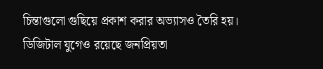চিন্তাগুলো গুছিয়ে প্রকাশ করার অভ্যাসও তৈরি হয়।
ডিজিটাল যুগেও রয়েছে জনপ্রিয়তা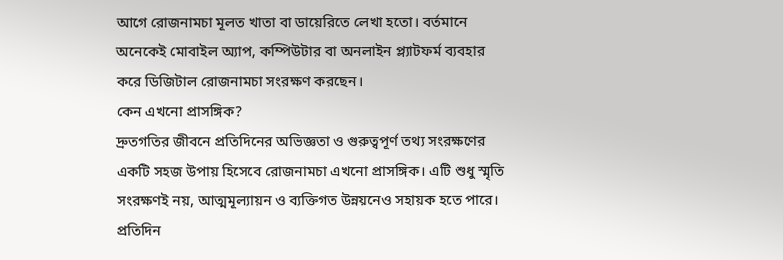আগে রোজনামচা মূলত খাতা বা ডায়েরিতে লেখা হতো। বর্তমানে অনেকেই মোবাইল অ্যাপ, কম্পিউটার বা অনলাইন প্ল্যাটফর্ম ব্যবহার করে ডিজিটাল রোজনামচা সংরক্ষণ করছেন।
কেন এখনো প্রাসঙ্গিক?
দ্রুতগতির জীবনে প্রতিদিনের অভিজ্ঞতা ও গুরুত্বপূর্ণ তথ্য সংরক্ষণের একটি সহজ উপায় হিসেবে রোজনামচা এখনো প্রাসঙ্গিক। এটি শুধু স্মৃতি সংরক্ষণই নয়, আত্মমূল্যায়ন ও ব্যক্তিগত উন্নয়নেও সহায়ক হতে পারে।
প্রতিদিন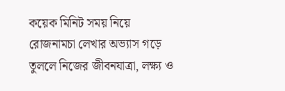কয়েক মিনিট সময় নিয়ে রোজনামচা লেখার অভ্যাস গড়ে তুললে নিজের জীবনযাত্রা, লক্ষ্য ও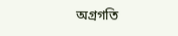অগ্রগতি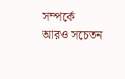সম্পর্কে আরও সচেতন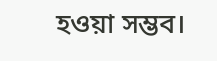হওয়া সম্ভব।